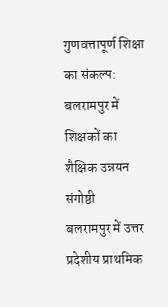गुणवत्तापूर्ण शिक्षा का संकल्प: बलरामपुर में शिक्षकों का शैक्षिक उन्नयन संगोष्ठी
बलरामपुर में उत्तर प्रदेशीय प्राथमिक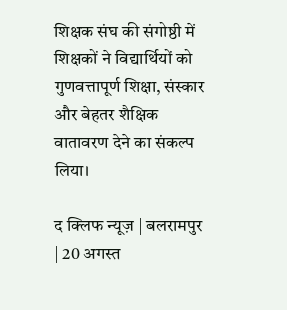शिक्षक संघ की संगोष्ठी में शिक्षकों ने विद्यार्थियों को गुणवत्तापूर्ण शिक्षा, संस्कार और बेहतर शैक्षिक वातावरण देने का संकल्प लिया।

द क्लिफ न्यूज़ | बलरामपुर | 20 अगस्त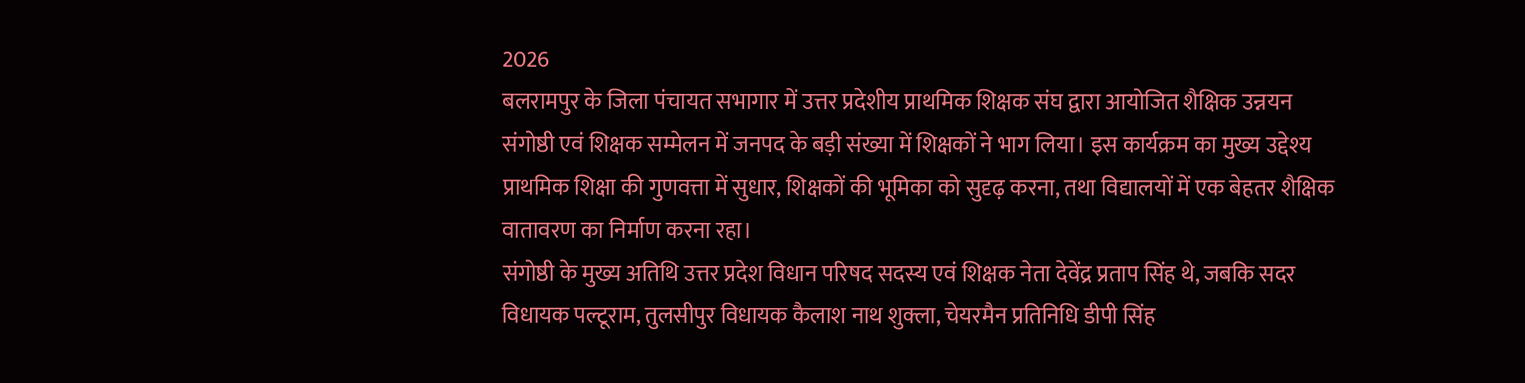2026
बलरामपुर के जिला पंचायत सभागार में उत्तर प्रदेशीय प्राथमिक शिक्षक संघ द्वारा आयोजित शैक्षिक उन्नयन संगोष्ठी एवं शिक्षक सम्मेलन में जनपद के बड़ी संख्या में शिक्षकों ने भाग लिया। इस कार्यक्रम का मुख्य उद्देश्य प्राथमिक शिक्षा की गुणवत्ता में सुधार, शिक्षकों की भूमिका को सुदृढ़ करना, तथा विद्यालयों में एक बेहतर शैक्षिक वातावरण का निर्माण करना रहा।
संगोष्ठी के मुख्य अतिथि उत्तर प्रदेश विधान परिषद सदस्य एवं शिक्षक नेता देवेंद्र प्रताप सिंह थे, जबकि सदर विधायक पल्टूराम, तुलसीपुर विधायक कैलाश नाथ शुक्ला, चेयरमैन प्रतिनिधि डीपी सिंह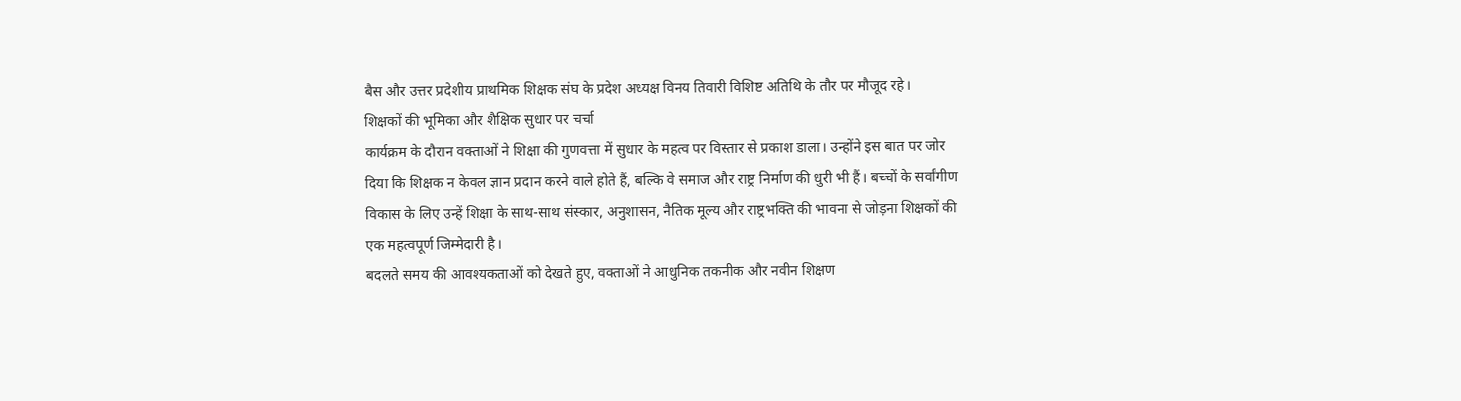बैस और उत्तर प्रदेशीय प्राथमिक शिक्षक संघ के प्रदेश अध्यक्ष विनय तिवारी विशिष्ट अतिथि के तौर पर मौजूद रहे।
शिक्षकों की भूमिका और शैक्षिक सुधार पर चर्चा
कार्यक्रम के दौरान वक्ताओं ने शिक्षा की गुणवत्ता में सुधार के महत्व पर विस्तार से प्रकाश डाला। उन्होंने इस बात पर जोर दिया कि शिक्षक न केवल ज्ञान प्रदान करने वाले होते हैं, बल्कि वे समाज और राष्ट्र निर्माण की धुरी भी हैं। बच्चों के सर्वांगीण विकास के लिए उन्हें शिक्षा के साथ-साथ संस्कार, अनुशासन, नैतिक मूल्य और राष्ट्रभक्ति की भावना से जोड़ना शिक्षकों की एक महत्वपूर्ण जिम्मेदारी है।
बदलते समय की आवश्यकताओं को देखते हुए, वक्ताओं ने आधुनिक तकनीक और नवीन शिक्षण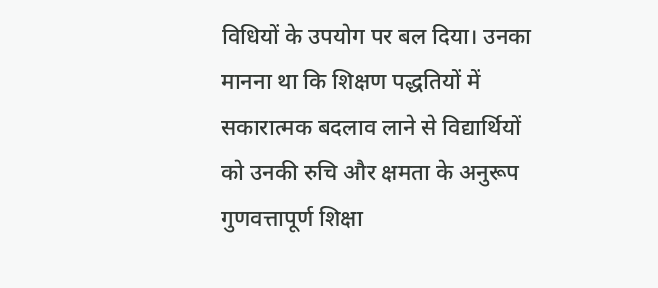विधियों के उपयोग पर बल दिया। उनका मानना था कि शिक्षण पद्धतियों में सकारात्मक बदलाव लाने से विद्यार्थियों को उनकी रुचि और क्षमता के अनुरूप गुणवत्तापूर्ण शिक्षा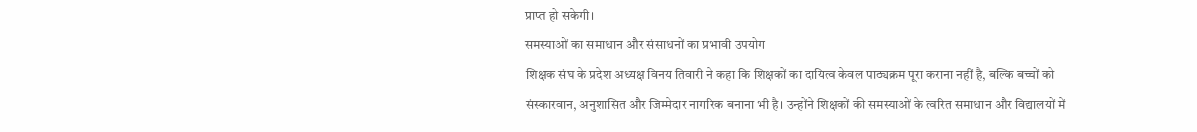प्राप्त हो सकेगी।
समस्याओं का समाधान और संसाधनों का प्रभावी उपयोग
शिक्षक संघ के प्रदेश अध्यक्ष विनय तिवारी ने कहा कि शिक्षकों का दायित्व केवल पाठ्यक्रम पूरा कराना नहीं है, बल्कि बच्चों को संस्कारवान, अनुशासित और जिम्मेदार नागरिक बनाना भी है। उन्होंने शिक्षकों की समस्याओं के त्वरित समाधान और विद्यालयों में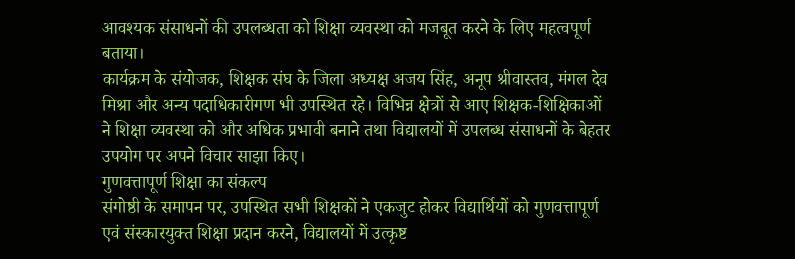आवश्यक संसाधनों की उपलब्धता को शिक्षा व्यवस्था को मजबूत करने के लिए महत्वपूर्ण बताया।
कार्यक्रम के संयोजक, शिक्षक संघ के जिला अध्यक्ष अजय सिंह, अनूप श्रीवास्तव, मंगल देव मिश्रा और अन्य पदाधिकारीगण भी उपस्थित रहे। विभिन्न क्षेत्रों से आए शिक्षक-शिक्षिकाओं ने शिक्षा व्यवस्था को और अधिक प्रभावी बनाने तथा विद्यालयों में उपलब्ध संसाधनों के बेहतर उपयोग पर अपने विचार साझा किए।
गुणवत्तापूर्ण शिक्षा का संकल्प
संगोष्ठी के समापन पर, उपस्थित सभी शिक्षकों ने एकजुट होकर विद्यार्थियों को गुणवत्तापूर्ण एवं संस्कारयुक्त शिक्षा प्रदान करने, विद्यालयों में उत्कृष्ट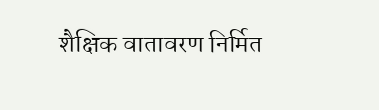शैक्षिक वातावरण निर्मित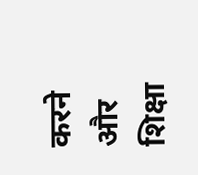करने और शिक्षा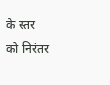के स्तर को निरंतर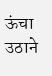ऊंचा उठाने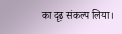का दृढ़ संकल्प लिया।